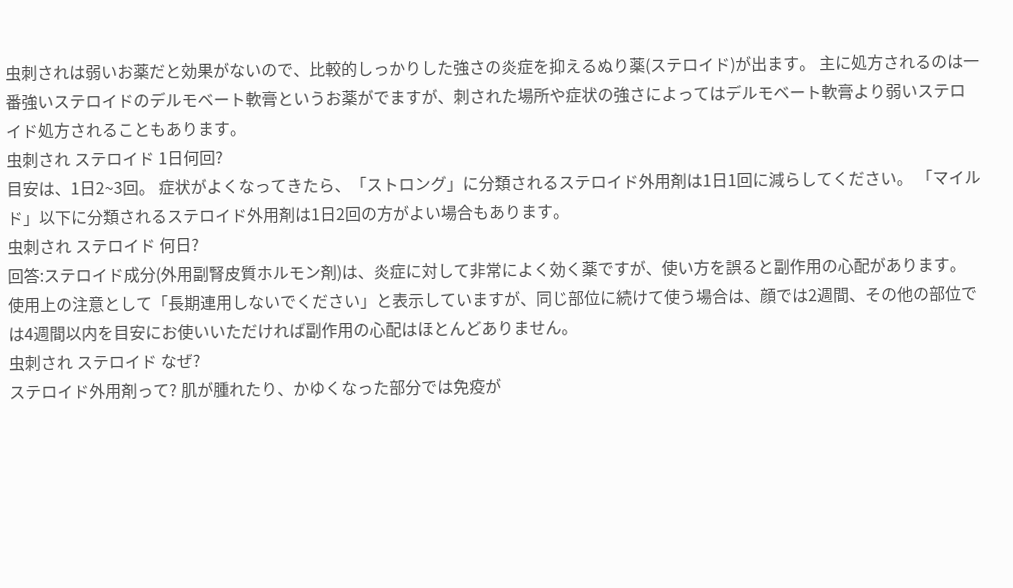虫刺されは弱いお薬だと効果がないので、比較的しっかりした強さの炎症を抑えるぬり薬(ステロイド)が出ます。 主に処方されるのは一番強いステロイドのデルモベート軟膏というお薬がでますが、刺された場所や症状の強さによってはデルモベート軟膏より弱いステロイド処方されることもあります。
虫刺され ステロイド 1日何回?
目安は、1日2~3回。 症状がよくなってきたら、「ストロング」に分類されるステロイド外用剤は1日1回に減らしてください。 「マイルド」以下に分類されるステロイド外用剤は1日2回の方がよい場合もあります。
虫刺され ステロイド 何日?
回答:ステロイド成分(外用副腎皮質ホルモン剤)は、炎症に対して非常によく効く薬ですが、使い方を誤ると副作用の心配があります。 使用上の注意として「長期連用しないでください」と表示していますが、同じ部位に続けて使う場合は、顔では2週間、その他の部位では4週間以内を目安にお使いいただければ副作用の心配はほとんどありません。
虫刺され ステロイド なぜ?
ステロイド外用剤って? 肌が腫れたり、かゆくなった部分では免疫が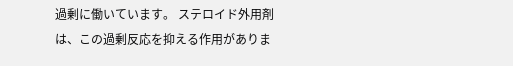過剰に働いています。 ステロイド外用剤は、この過剰反応を抑える作用がありま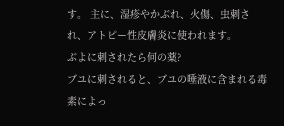す。 主に、湿疹やかぶれ、火傷、虫刺され、アトピー性皮膚炎に使われます。
ぶよに刺されたら何の薬?
ブユに刺されると、ブユの唾液に含まれる毒素によっ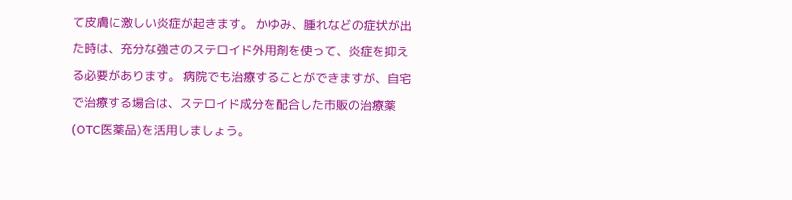て皮膚に激しい炎症が起きます。 かゆみ、腫れなどの症状が出た時は、充分な強さのステロイド外用剤を使って、炎症を抑える必要があります。 病院でも治療することができますが、自宅で治療する場合は、ステロイド成分を配合した市販の治療薬(OTC医薬品)を活用しましょう。